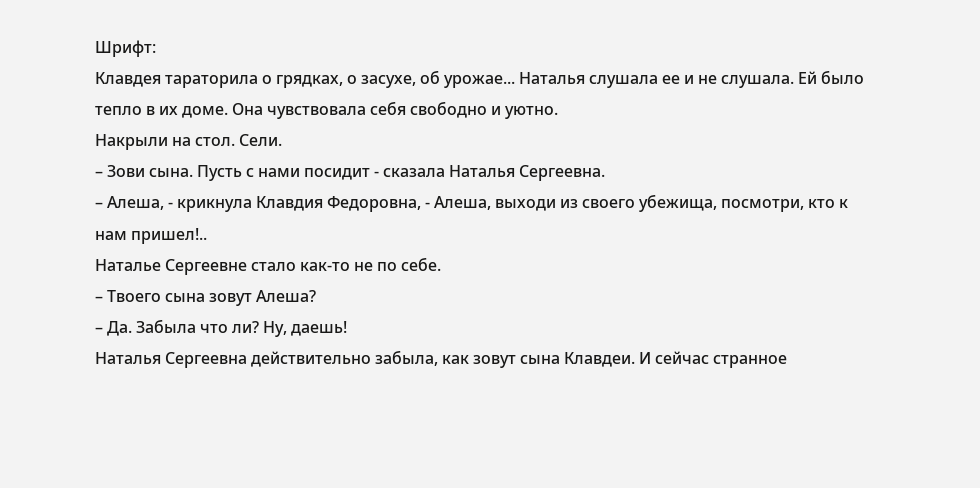Шрифт:
Клавдея тараторила о грядках, о засухе, об урожае... Наталья слушала ее и не слушала. Ей было тепло в их доме. Она чувствовала себя свободно и уютно.
Накрыли на стол. Сели.
– Зови сына. Пусть с нами посидит - сказала Наталья Сергеевна.
– Алеша, - крикнула Клавдия Федоровна, - Алеша, выходи из своего убежища, посмотри, кто к нам пришел!..
Наталье Сергеевне стало как-то не по себе.
– Твоего сына зовут Алеша?
– Да. Забыла что ли? Ну, даешь!
Наталья Сергеевна действительно забыла, как зовут сына Клавдеи. И сейчас странное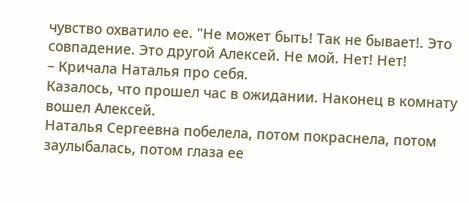чувство охватило ее. "Не может быть! Так не бывает!. Это совпадение. Это другой Алексей. Не мой. Нет! Нет!
– Кричала Наталья про себя.
Казалось, что прошел час в ожидании. Наконец в комнату вошел Алексей.
Наталья Сергеевна побелела, потом покраснела, потом заулыбалась, потом глаза ее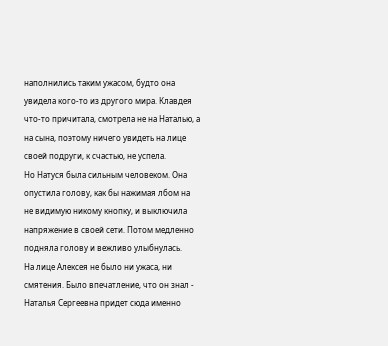наполнились таким ужасом, будто она увидела кого-то из другого мира. Клавдея что-то причитала, смотрела не на Наталью, а на сына, поэтому ничего увидеть на лице своей подруги, к счастью, не успела.
Но Натуся была сильным человеком. Она опустила голову, как бы нажимая лбом на не видимую никому кнопку, и выключила напряжение в своей сети. Потом медленно подняла голову и вежливо улыбнулась.
На лице Алексея не было ни ужаса, ни смятения. Было впечатление, что он знал - Наталья Сергеевна придет сюда именно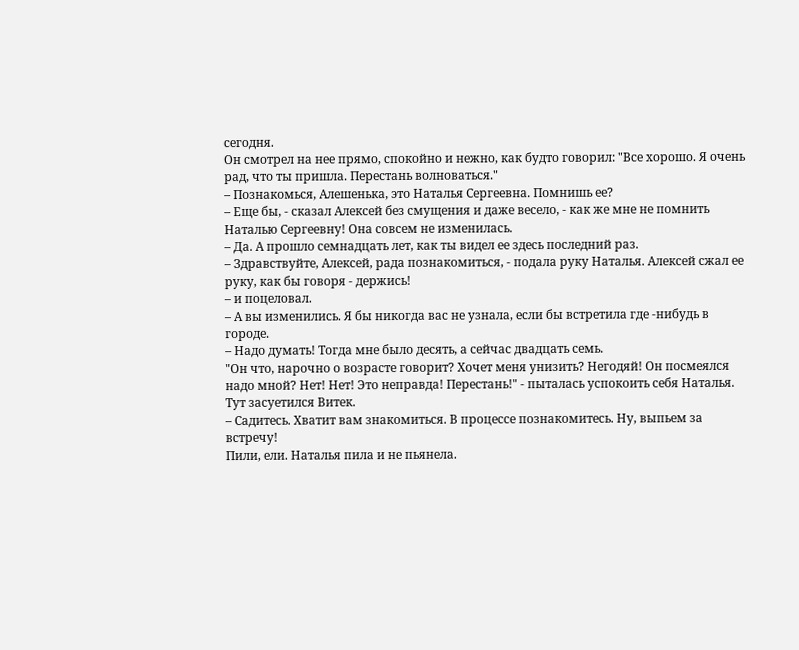сегодня.
Он смотрел на нее прямо, спокойно и нежно, как будто говорил: "Все хорошо. Я очень рад, что ты пришла. Перестань волноваться."
– Познакомься, Алешенька, это Наталья Сергеевна. Помнишь ее?
– Еще бы, - сказал Алексей без смущения и даже весело, - как же мне не помнить Наталью Сергеевну! Она совсем не изменилась.
– Да. А прошло семнадцать лет, как ты видел ее здесь последний раз.
– Здравствуйте, Алексей, рада познакомиться, - подала руку Наталья. Алексей сжал ее руку, как бы говоря - держись!
– и поцеловал.
– А вы изменились. Я бы никогда вас не узнала, если бы встретила где -нибудь в городе.
– Надо думать! Тогда мне было десять, а сейчас двадцать семь.
"Он что, нарочно о возрасте говорит? Хочет меня унизить? Негодяй! Он посмеялся надо мной? Нет! Нет! Это неправда! Перестань!" - пыталась успокоить себя Наталья.
Тут засуетился Витек.
– Садитесь. Хватит вам знакомиться. В процессе познакомитесь. Ну, выпьем за встречу!
Пили, ели. Наталья пила и не пьянела.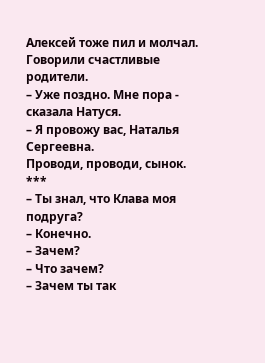Алексей тоже пил и молчал.
Говорили счастливые родители.
– Уже поздно. Мне пора - сказала Натуся.
– Я провожу вас, Наталья Сергеевна.
Проводи, проводи, сынок.
***
– Ты знал, что Клава моя подруга?
– Конечно.
– Зачем?
– Что зачем?
– Зачем ты так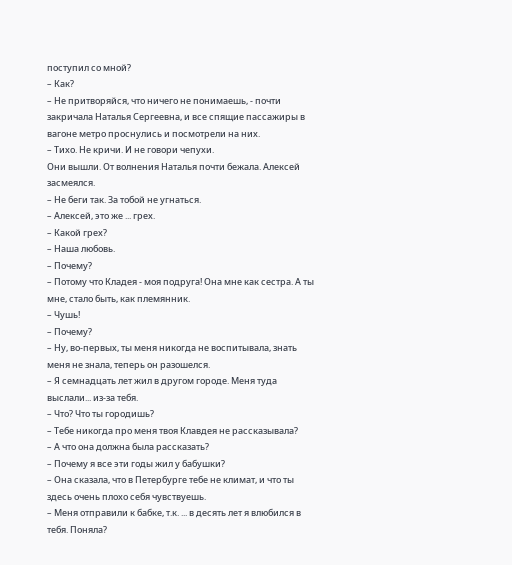поступил со мной?
– Как?
– Не притворяйся, что ничего не понимаешь, - почти закричала Наталья Сергеевна, и все спящие пассажиры в вагоне метро проснулись и посмотрели на них.
– Тихо. Не кричи. И не говори чепухи.
Они вышли. От волнения Наталья почти бежала. Алексей засмеялся.
– Не беги так. За тобой не угнаться.
– Алексей, это же ... грех.
– Какой грех?
– Наша любовь.
– Почему?
– Потому что Кладея - моя подруга! Она мне как сестра. А ты мне, стало быть, как племянник.
– Чушь!
– Почему?
– Ну, во-первых, ты меня никогда не воспитывала, знать меня не знала, теперь он разошелся.
– Я семнадцать лет жил в другом городе. Меня туда выслали... из-за тебя.
– Что? Что ты городишь?
– Тебе никогда про меня твоя Клавдея не рассказывала?
– А что она должна была рассказать?
– Почему я все эти годы жил у бабушки?
– Она сказала, что в Петербурге тебе не климат, и что ты здесь очень плохо себя чувствуешь.
– Меня отправили к бабке, т.к. ... в десять лет я влюбился в тебя. Поняла?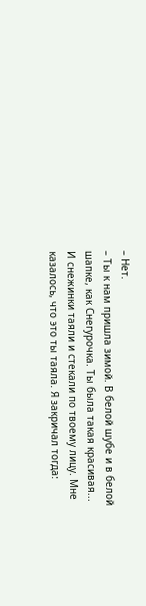– Нет.
– Ты к нам пришла зимой. В белой шубе и в белой шапке, как Снегурочка. Ты была такая красивая... И снежинки таяли и стекали по твоему лицу. Мне казалось, что это ты таяла. Я закричал тогда: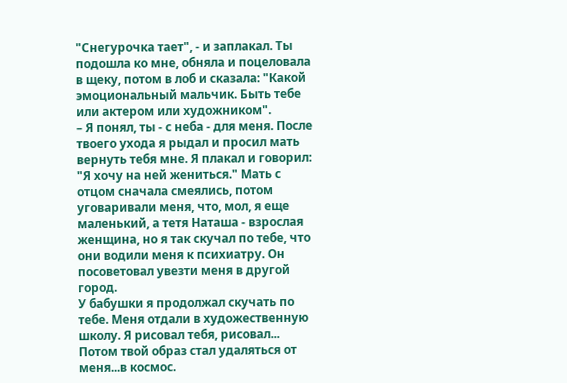"Снегурочка тает", - и заплакал. Ты подошла ко мне, обняла и поцеловала в щеку, потом в лоб и сказала: "Какой эмоциональный мальчик. Быть тебе или актером или художником".
– Я понял, ты - с неба - для меня. После твоего ухода я рыдал и просил мать вернуть тебя мне. Я плакал и говорил: "Я хочу на ней жениться." Мать с отцом сначала смеялись, потом уговаривали меня, что, мол, я еще маленький, а тетя Наташа - взрослая женщина, но я так скучал по тебе, что они водили меня к психиатру. Он посоветовал увезти меня в другой город.
У бабушки я продолжал скучать по тебе. Меня отдали в художественную школу. Я рисовал тебя, рисовал... Потом твой образ стал удаляться от меня...в космос.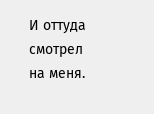И оттуда смотрел на меня.